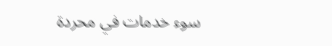سوء خدمات في محردة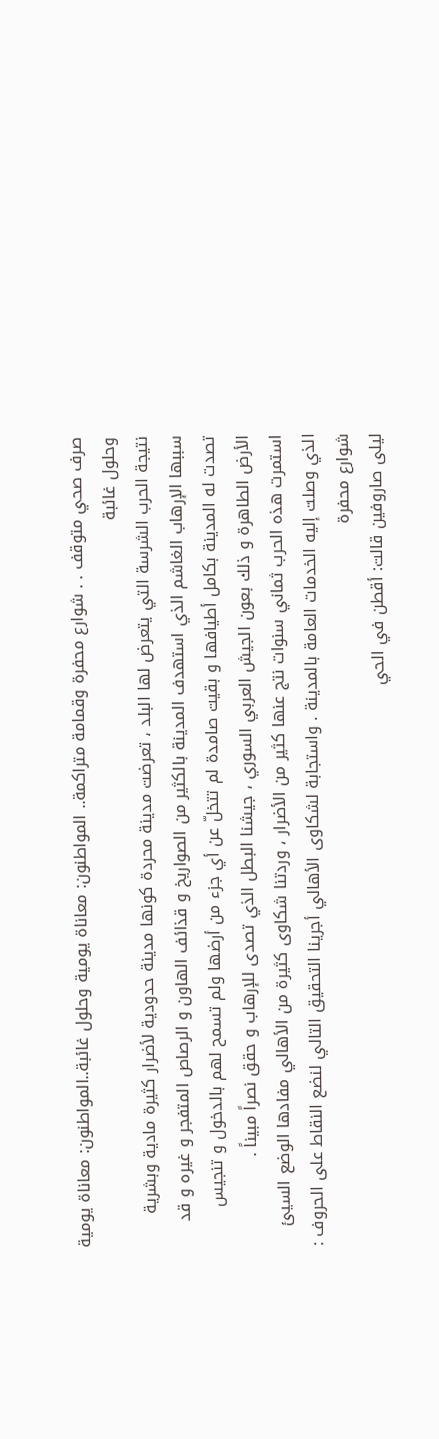صرف صحي متوقف . . شوارع محفرة وقمامة متراكمة.. المواطنون: معاناة يومية وحلول غائبة..المواطنون: معاناة يومية وحلول غائبة
نتيجة الحرب الشرسة التي يتعرض لها البلد ، تعرضت مدينة محردة كونها مدينة حدودية لأضرار كثيرة مادية وبشرية سببها الإرهاب الغاشم الذي استهدف المدينة بالكثير من الصواريخ و قذائف الهاون و الرصاص المتفجر و غيره و قد تصدت له المدينة بكامل أطيافها و بقيت صامدة لم تتخلّ عن أي جزء من أرضها ولم تسمح لهم بالدخول و تنجيس الأرض الطاهرة و ذلك بعون الجيش العربي السوري ، جيشنا البطل الذي تصدى للإرهاب و حقق نصراً مبيناً .
استمرت هذه الحرب ثماني سنوات نتج عنها كثير من الأضرار ، وردتنا شكاوى كثيرة من الأهالي مفادها الوضع السيئ الذي وصلت إليه الخدمات العامة بالمدينة . واستجابة لشكاوى الأهالي أجرينا التحقيق التالي لنضع النقاط على الحروف :
شوارع محفرة
ليلى صاروفين قالت: أقطن في الحي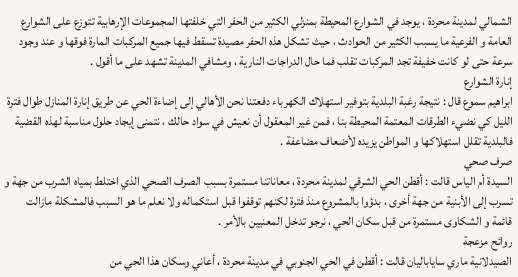الشمالي لمدينة محردة ، يوجد في الشوارع المحيطة بمنزلي الكثير من الحفر التي خلفتها المجموعات الإرهابية تتوزع على الشوارع العامة و الفرعية ما يسبب الكثير من الحوادث ، حيث تشكل هذه الحفر مصيدة تسقط فيها جميع المركبات المارة فوقها و عند وجود سرعة حتى لو كانت خفيفة تجد المركبات تقلب فما حال الدراجات النارية ، ومشافي المدينة تشهد على ما أقول .
إنارة الشوارع
ابراهيم سموع قال : نتيجة رغبة البلدية بتوفير استهلاك الكهرباء دفعتنا نحن الأهالي إلى إضاءة الحي عن طريق إنارة المنازل طوال فترة الليل كي نضيء الطرقات المعتمة المحيطة بنا ، فمن غير المعقول أن نعيش في سواد حالك ، نتمنى إيجاد حلول مناسبة لهذه القضية فالبلدية تقلل استهلاكها و المواطن يزيده لأضعاف مضاعفة .
صرف صحي
السيدة أم الياس قالت : أقطن الحي الشرقي لمدينة محردة ، معاناتنا مستمرة بسبب الصرف الصحي الذي اختلط بمياه الشرب من جهة و تسرب إلى الأبنية من جهة أخرى ، بدؤوا بالمشروع منذ فترة لكنهم توقفوا قبل استكماله ولا نعلم ما هو السبب فالمشكلة مازالت قائمة و الشكاوى مستمرة من قبل سكان الحي ، نرجو تدخل المعنيين بالأمر .
روائح مزعجة
الصيدلانية ماري ساياباليان قالت : أقطن في الحي الجنوبي في مدينة محردة ، أعاني وسكان هذا الحي من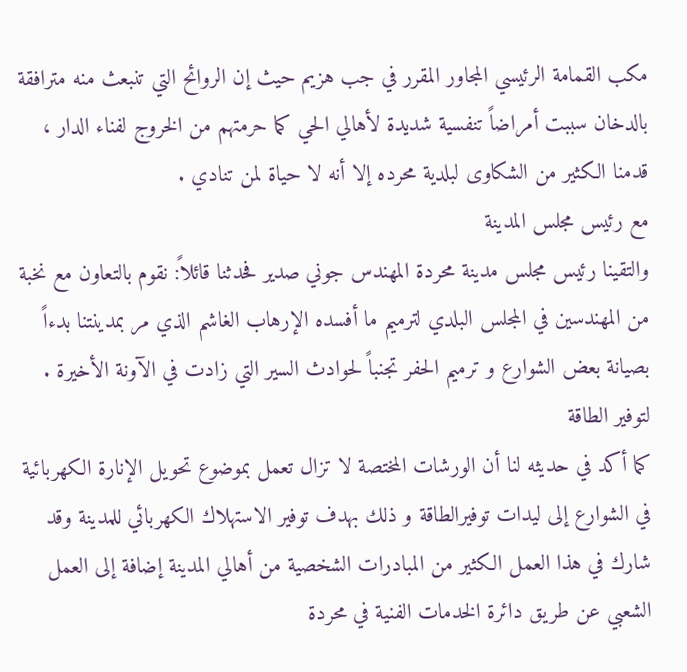مكب القمامة الرئيسي المجاور المقرر في جب هزيم حيث إن الروائح التي تنبعث منه مترافقة بالدخان سببت أمراضاً تنفسية شديدة لأهالي الحي كما حرمتهم من الخروج لفناء الدار ، قدمنا الكثير من الشكاوى لبلدية محرده إلا أنه لا حياة لمن تنادي .
مع رئيس مجلس المدينة
والتقينا رئيس مجلس مدينة محردة المهندس جوني صدير فحدثنا قائلاً: نقوم بالتعاون مع نخبة من المهندسين في المجلس البلدي لترميم ما أفسده الإرهاب الغاشم الذي مر بمدينتنا بدءاً بصيانة بعض الشوارع و ترميم الحفر تجنباً لحوادث السير التي زادت في الآونة الأخيرة .
لتوفير الطاقة
كما أكد في حديثه لنا أن الورشات المختصة لا تزال تعمل بموضوع تحويل الإنارة الكهربائية في الشوارع إلى ليدات توفيرالطاقة و ذلك بهدف توفير الاستهلاك الكهربائي للمدينة وقد شارك في هذا العمل الكثير من المبادرات الشخصية من أهالي المدينة إضافة إلى العمل الشعبي عن طريق دائرة الخدمات الفنية في محردة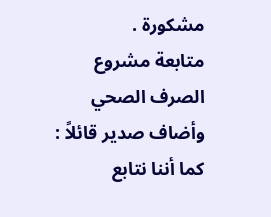مشكورة .
متابعة مشروع الصرف الصحي
وأضاف صدير قائلاً : كما أننا نتابع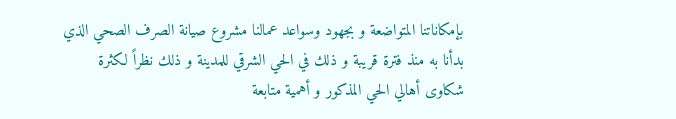بإمكاناتنا المتواضعة و بجهود وسواعد عمالنا مشروع صيانة الصرف الصحي الذي بدأنا به منذ فترة قريبة و ذلك في الحي الشرقي للمدينة و ذلك نظراً لكثرة شكاوى أهالي الحي المذكور و أهمية متابعة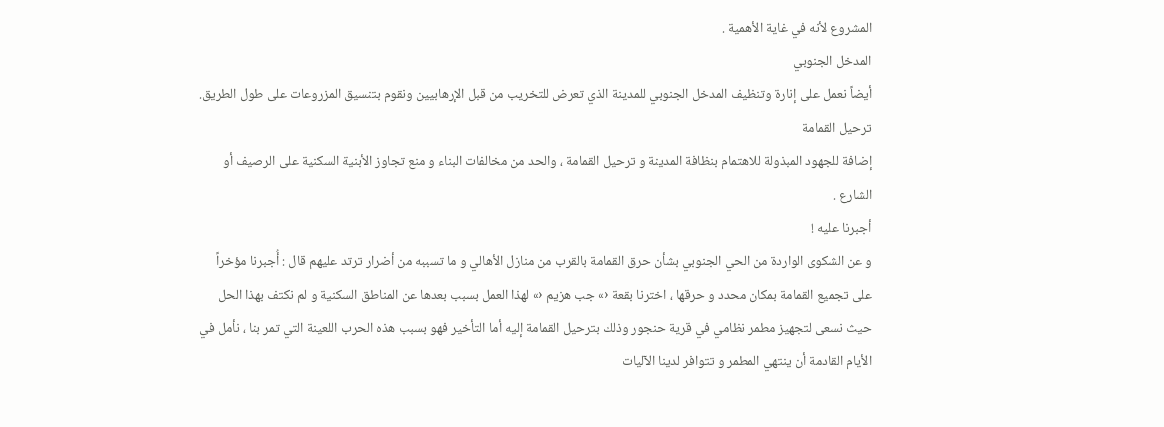المشروع لأنه في غاية الأهمية .
المدخل الجنوبي
أيضاً نعمل على إنارة وتنظيف المدخل الجنوبي للمدينة الذي تعرض للتخريب من قبل الإرهابيين ونقوم بتنسيق المزروعات على طول الطريق.
ترحيل القمامة
إضافة للجهود المبذولة للاهتمام بنظافة المدينة و ترحيل القمامة ، والحد من مخالفات البناء و منع تجاوز الأبنية السكنية على الرصيف أو الشارع .
أجبرنا عليه !
و عن الشكوى الواردة من الحي الجنوبي بشأن حرق القمامة بالقرب من منازل الأهالي و ما تسببه من أضرار ترتد عليهم قال : أُجبرنا مؤخراً على تجميع القمامة بمكان محدد و حرقها ، اخترنا بقعة ‹» جب هزيم ‹» لهذا العمل بسبب بعدها عن المناطق السكنية و لم نكتف بهذا الحل حيث نسعى لتجهيز مطمر نظامي في قرية حنجور وذلك بترحيل القمامة إليه أما التأخير فهو بسبب هذه الحرب اللعينة التي تمر بنا ، نأمل في الأيام القادمة أن ينتهي المطمر و تتوافر لدينا الآليات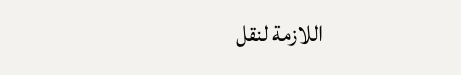اللازمة لنقل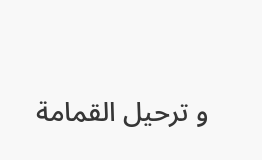و ترحيل القمامة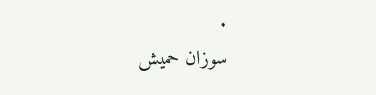.
سوزان حميش